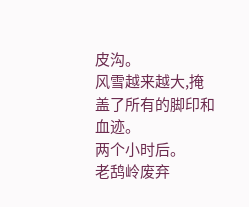皮沟。
风雪越来越大,掩盖了所有的脚印和血迹。
两个小时后。
老鸹岭废弃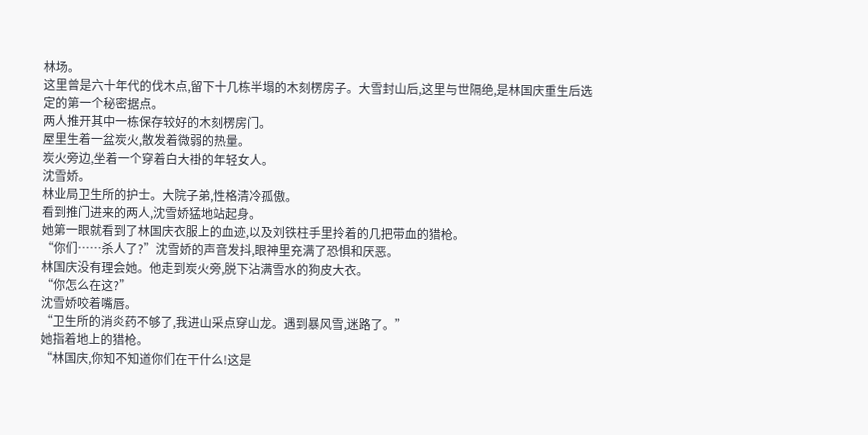林场。
这里曾是六十年代的伐木点,留下十几栋半塌的木刻楞房子。大雪封山后,这里与世隔绝,是林国庆重生后选定的第一个秘密据点。
两人推开其中一栋保存较好的木刻楞房门。
屋里生着一盆炭火,散发着微弱的热量。
炭火旁边,坐着一个穿着白大褂的年轻女人。
沈雪娇。
林业局卫生所的护士。大院子弟,性格清冷孤傲。
看到推门进来的两人,沈雪娇猛地站起身。
她第一眼就看到了林国庆衣服上的血迹,以及刘铁柱手里拎着的几把带血的猎枪。
“你们……杀人了?”沈雪娇的声音发抖,眼神里充满了恐惧和厌恶。
林国庆没有理会她。他走到炭火旁,脱下沾满雪水的狗皮大衣。
“你怎么在这?”
沈雪娇咬着嘴唇。
“卫生所的消炎药不够了,我进山采点穿山龙。遇到暴风雪,迷路了。”
她指着地上的猎枪。
“林国庆,你知不知道你们在干什么!这是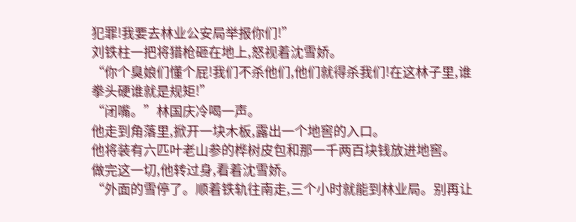犯罪!我要去林业公安局举报你们!”
刘铁柱一把将猎枪砸在地上,怒视着沈雪娇。
“你个臭娘们懂个屁!我们不杀他们,他们就得杀我们!在这林子里,谁拳头硬谁就是规矩!”
“闭嘴。”林国庆冷喝一声。
他走到角落里,掀开一块木板,露出一个地窖的入口。
他将装有六匹叶老山参的桦树皮包和那一千两百块钱放进地窖。
做完这一切,他转过身,看着沈雪娇。
“外面的雪停了。顺着铁轨往南走,三个小时就能到林业局。别再让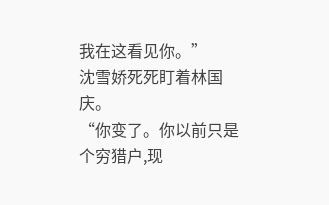我在这看见你。”
沈雪娇死死盯着林国庆。
“你变了。你以前只是个穷猎户,现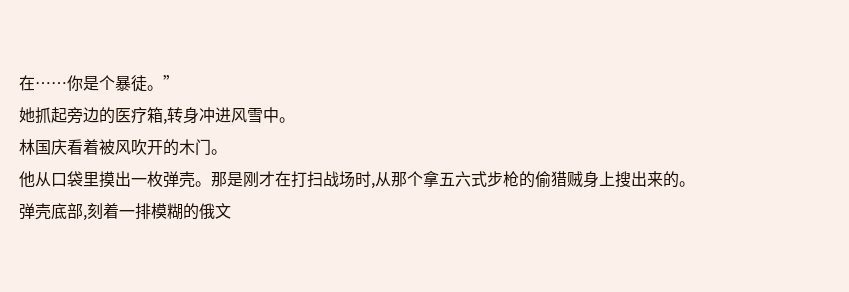在……你是个暴徒。”
她抓起旁边的医疗箱,转身冲进风雪中。
林国庆看着被风吹开的木门。
他从口袋里摸出一枚弹壳。那是刚才在打扫战场时,从那个拿五六式步枪的偷猎贼身上搜出来的。
弹壳底部,刻着一排模糊的俄文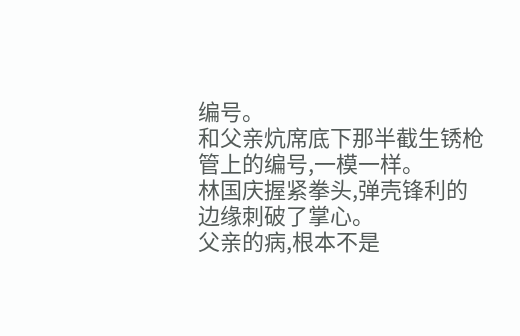编号。
和父亲炕席底下那半截生锈枪管上的编号,一模一样。
林国庆握紧拳头,弹壳锋利的边缘刺破了掌心。
父亲的病,根本不是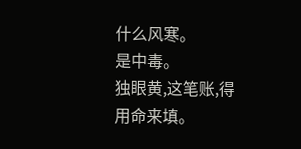什么风寒。
是中毒。
独眼黄,这笔账,得用命来填。